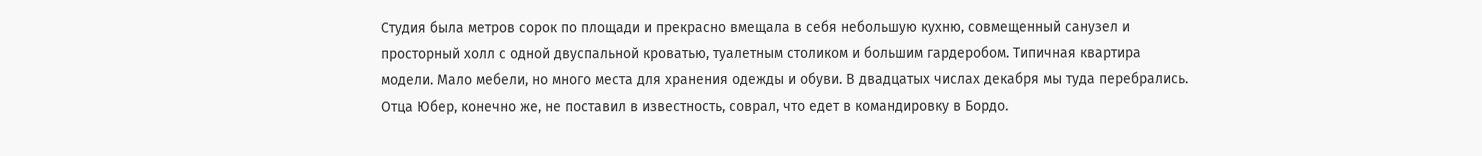Студия была метров сорок по площади и прекрасно вмещала в себя небольшую кухню, совмещенный санузел и просторный холл с одной двуспальной кроватью, туалетным столиком и большим гардеробом. Типичная квартира модели. Мало мебели, но много места для хранения одежды и обуви. В двадцатых числах декабря мы туда перебрались. Отца Юбер, конечно же, не поставил в известность, соврал, что едет в командировку в Бордо.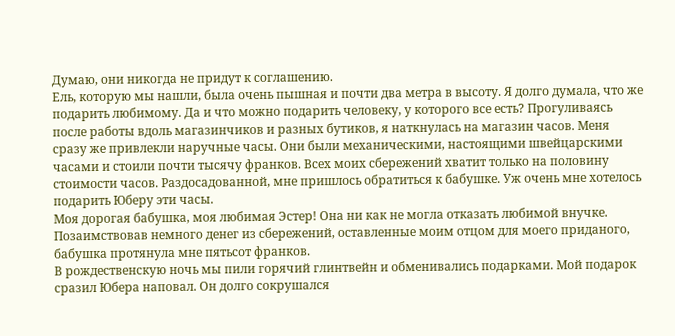Думаю, они никогда не придут к соглашению.
Ель, которую мы нашли, была очень пышная и почти два метра в высоту. Я долго думала, что же подарить любимому. Да и что можно подарить человеку, у которого все есть? Прогуливаясь после работы вдоль магазинчиков и разных бутиков, я наткнулась на магазин часов. Меня сразу же привлекли наручные часы. Они были механическими, настоящими швейцарскими часами и стоили почти тысячу франков. Всех моих сбережений хватит только на половину стоимости часов. Раздосадованной, мне пришлось обратиться к бабушке. Уж очень мне хотелось подарить Юберу эти часы.
Моя дорогая бабушка, моя любимая Эстер! Она ни как не могла отказать любимой внучке. Позаимствовав немного денег из сбережений, оставленные моим отцом для моего приданого, бабушка протянула мне пятьсот франков.
В рождественскую ночь мы пили горячий глинтвейн и обменивались подарками. Мой подарок сразил Юбера наповал. Он долго сокрушался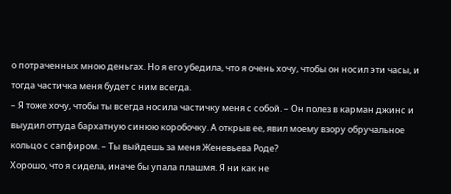о потраченных мною деньгах. Но я его убедила, что я очень хочу, чтобы он носил эти часы, и тогда частичка меня будет с ним всегда.
– Я тоже хочу, чтобы ты всегда носила частичку меня с собой. – Он полез в карман джинс и выудил оттуда бархатную синюю коробочку. А открыв ее, явил моему взору обручальное кольцо с сапфиром. – Ты выйдешь за меня Женевьева Роде?
Хорошо, что я сидела, иначе бы упала плашмя. Я ни как не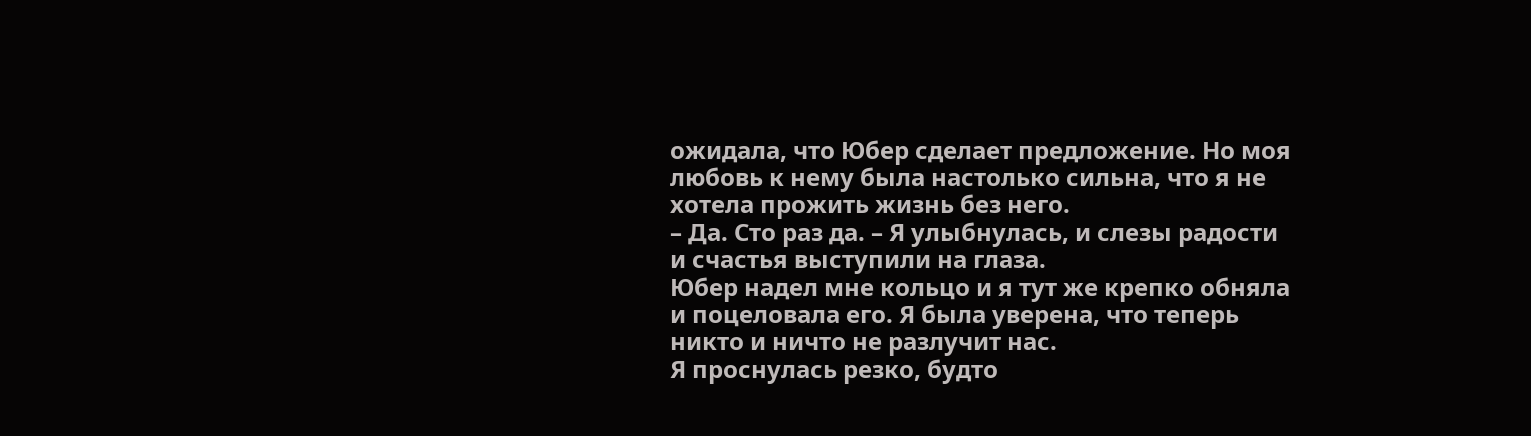ожидала, что Юбер сделает предложение. Но моя любовь к нему была настолько сильна, что я не хотела прожить жизнь без него.
– Да. Сто раз да. – Я улыбнулась, и слезы радости и счастья выступили на глаза.
Юбер надел мне кольцо и я тут же крепко обняла и поцеловала его. Я была уверена, что теперь никто и ничто не разлучит нас.
Я проснулась резко, будто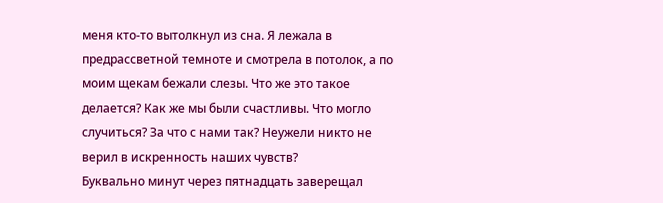меня кто-то вытолкнул из сна. Я лежала в предрассветной темноте и смотрела в потолок, а по моим щекам бежали слезы. Что же это такое делается? Как же мы были счастливы. Что могло случиться? За что с нами так? Неужели никто не верил в искренность наших чувств?
Буквально минут через пятнадцать заверещал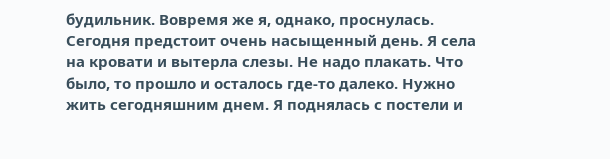будильник. Вовремя же я, однако, проснулась. Сегодня предстоит очень насыщенный день. Я села на кровати и вытерла слезы. Не надо плакать. Что было, то прошло и осталось где-то далеко. Нужно жить сегодняшним днем. Я поднялась с постели и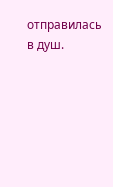отправилась в душ.